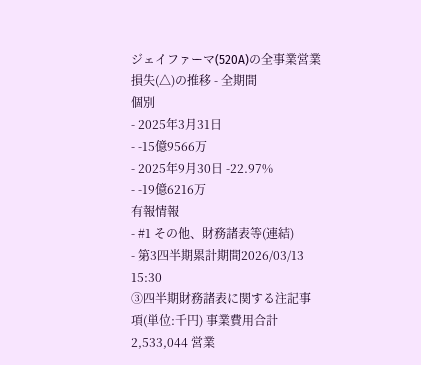ジェイファーマ(520A)の全事業営業損失(△)の推移 - 全期間
個別
- 2025年3月31日
- -15億9566万
- 2025年9月30日 -22.97%
- -19億6216万
有報情報
- #1 その他、財務諸表等(連結)
- 第3四半期累計期間2026/03/13 15:30
③四半期財務諸表に関する注記事項(単位:千円) 事業費用合計 2,533,044 営業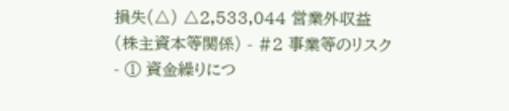損失(△) △2,533,044 営業外収益
(株主資本等関係) - #2 事業等のリスク
- ① 資金繰りにつ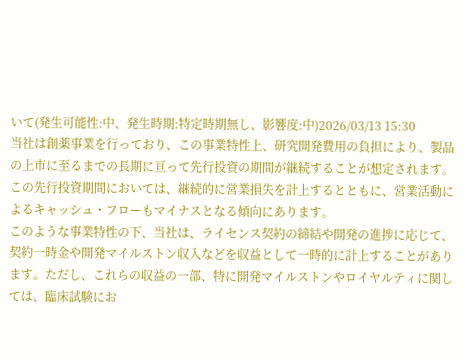いて(発生可能性:中、発生時期:特定時期無し、影響度:中)2026/03/13 15:30
当社は創薬事業を行っており、この事業特性上、研究開発費用の負担により、製品の上市に至るまでの長期に亘って先行投資の期間が継続することが想定されます。この先行投資期間においては、継続的に営業損失を計上するとともに、営業活動によるキャッシュ・フローもマイナスとなる傾向にあります。
このような事業特性の下、当社は、ライセンス契約の締結や開発の進捗に応じて、契約一時金や開発マイルストン収入などを収益として一時的に計上することがあります。ただし、これらの収益の一部、特に開発マイルストンやロイヤルティに関しては、臨床試験にお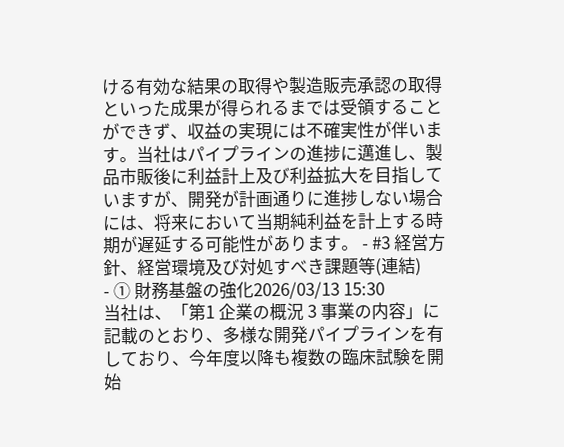ける有効な結果の取得や製造販売承認の取得といった成果が得られるまでは受領することができず、収益の実現には不確実性が伴います。当社はパイプラインの進捗に邁進し、製品市販後に利益計上及び利益拡大を目指していますが、開発が計画通りに進捗しない場合には、将来において当期純利益を計上する時期が遅延する可能性があります。 - #3 経営方針、経営環境及び対処すべき課題等(連結)
- ① 財務基盤の強化2026/03/13 15:30
当社は、「第1 企業の概況 3 事業の内容」に記載のとおり、多様な開発パイプラインを有しており、今年度以降も複数の臨床試験を開始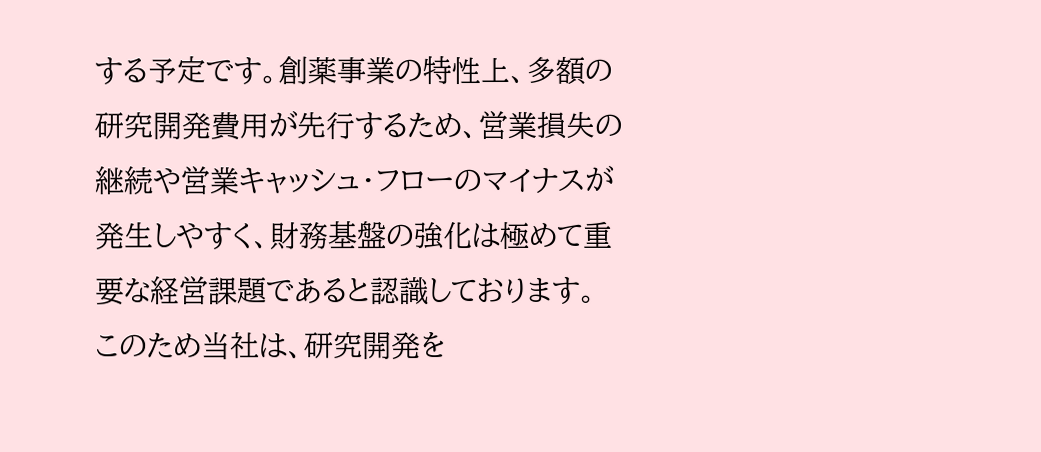する予定です。創薬事業の特性上、多額の研究開発費用が先行するため、営業損失の継続や営業キャッシュ・フローのマイナスが発生しやすく、財務基盤の強化は極めて重要な経営課題であると認識しております。
このため当社は、研究開発を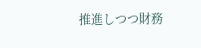推進しつつ財務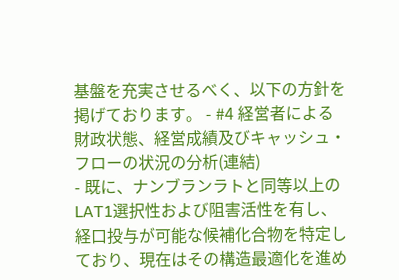基盤を充実させるべく、以下の方針を掲げております。 - #4 経営者による財政状態、経営成績及びキャッシュ・フローの状況の分析(連結)
- 既に、ナンブランラトと同等以上のLAT1選択性および阻害活性を有し、経口投与が可能な候補化合物を特定しており、現在はその構造最適化を進め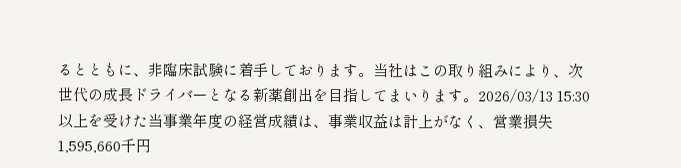るとともに、非臨床試験に着手しております。当社はこの取り組みにより、次世代の成長ドライバーとなる新薬創出を目指してまいります。2026/03/13 15:30
以上を受けた当事業年度の経営成績は、事業収益は計上がなく、営業損失1,595,660千円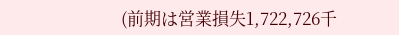(前期は営業損失1,722,726千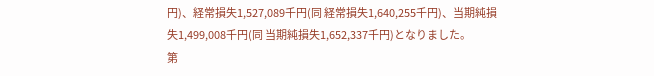円)、経常損失1,527,089千円(同 経常損失1,640,255千円)、当期純損失1,499,008千円(同 当期純損失1,652,337千円)となりました。
第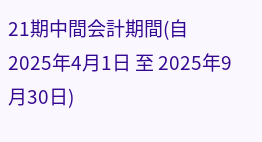21期中間会計期間(自 2025年4月1日 至 2025年9月30日)